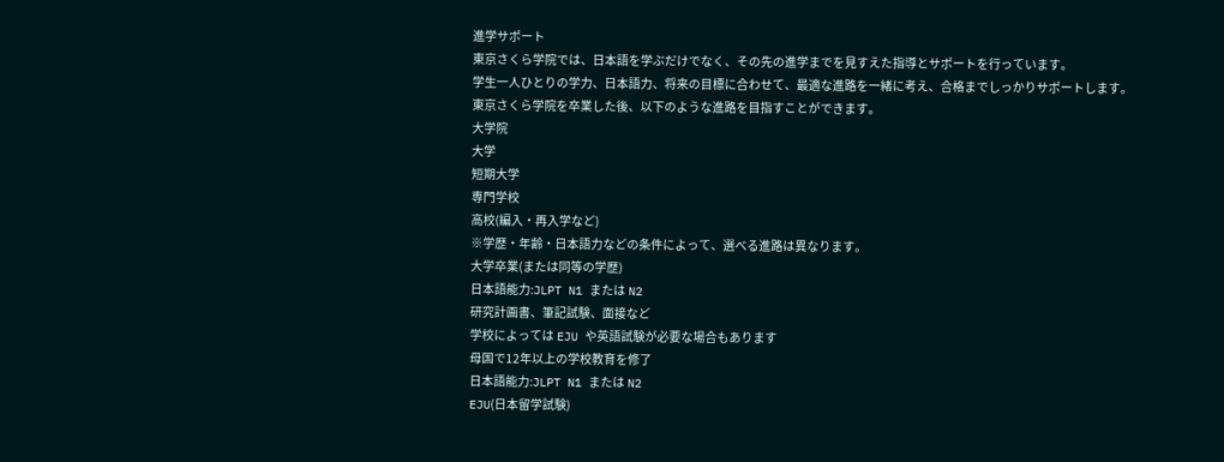進学サポート
東京さくら学院では、日本語を学ぶだけでなく、その先の進学までを見すえた指導とサポートを行っています。
学生一人ひとりの学力、日本語力、将来の目標に合わせて、最適な進路を一緒に考え、合格までしっかりサポートします。
東京さくら学院を卒業した後、以下のような進路を目指すことができます。
大学院
大学
短期大学
専門学校
高校(編入・再入学など)
※学歴・年齢・日本語力などの条件によって、選べる進路は異なります。
大学卒業(または同等の学歴)
日本語能力:JLPT N1 または N2
研究計画書、筆記試験、面接など
学校によっては EJU や英語試験が必要な場合もあります
母国で12年以上の学校教育を修了
日本語能力:JLPT N1 または N2
EJU(日本留学試験)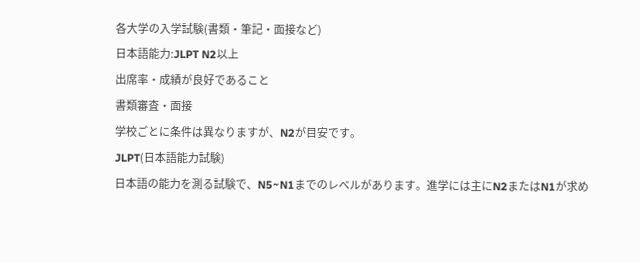各大学の入学試験(書類・筆記・面接など)
日本語能力:JLPT N2以上
出席率・成績が良好であること
書類審査・面接
学校ごとに条件は異なりますが、N2が目安です。
JLPT(日本語能力試験)
日本語の能力を測る試験で、N5~N1までのレベルがあります。進学には主にN2またはN1が求め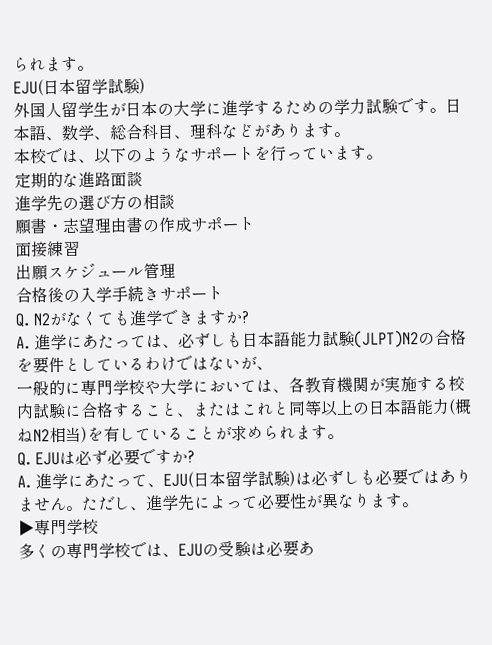られます。
EJU(日本留学試験)
外国人留学生が日本の大学に進学するための学力試験です。日本語、数学、総合科目、理科などがあります。
本校では、以下のようなサポートを行っています。
定期的な進路面談
進学先の選び方の相談
願書・志望理由書の作成サポート
面接練習
出願スケジュール管理
合格後の入学手続きサポート
Q. N2がなくても進学できますか?
A. 進学にあたっては、必ずしも日本語能力試験(JLPT)N2の合格を要件としているわけではないが、
一般的に専門学校や大学においては、各教育機関が実施する校内試験に合格すること、またはこれと同等以上の日本語能力(概ねN2相当)を有していることが求められます。
Q. EJUは必ず必要ですか?
A. 進学にあたって、EJU(日本留学試験)は必ずしも必要ではありません。ただし、進学先によって必要性が異なります。
▶専門学校
多くの専門学校では、EJUの受験は必要あ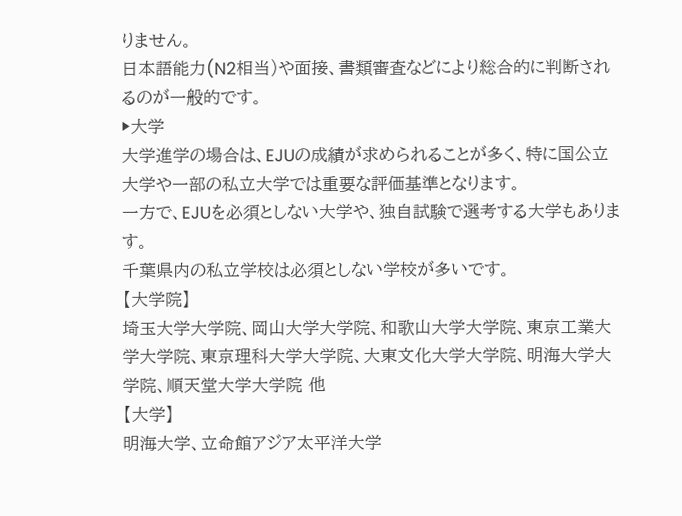りません。
日本語能力(N2相当)や面接、書類審査などにより総合的に判断されるのが一般的です。
▶大学
大学進学の場合は、EJUの成績が求められることが多く、特に国公立大学や一部の私立大学では重要な評価基準となります。
一方で、EJUを必須としない大学や、独自試験で選考する大学もあります。
千葉県内の私立学校は必須としない学校が多いです。
【大学院】
埼玉大学大学院、岡山大学大学院、和歌山大学大学院、東京工業大学大学院、東京理科大学大学院、大東文化大学大学院、明海大学大学院、順天堂大学大学院 他
【大学】
明海大学、立命館アジア太平洋大学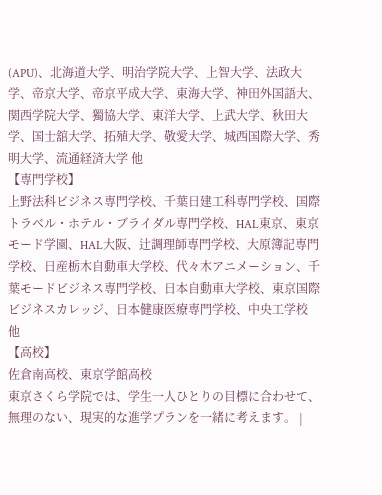(APU)、北海道大学、明治学院大学、上智大学、法政大学、帝京大学、帝京平成大学、東海大学、神田外国語大、関西学院大学、獨協大学、東洋大学、上武大学、秋田大学、国士舘大学、拓殖大学、敬愛大学、城西国際大学、秀明大学、流通経済大学 他
【専門学校】
上野法科ビジネス専門学校、千葉日建工科専門学校、国際トラベル・ホテル・ブライダル専門学校、HAL東京、東京モード学園、HAL大阪、辻調理師専門学校、大原簿記専門学校、日産栃木自動車大学校、代々木アニメーション、千葉モードビジネス専門学校、日本自動車大学校、東京国際ビジネスカレッジ、日本健康医療専門学校、中央工学校 他
【高校】
佐倉南高校、東京学館高校
東京さくら学院では、学生一人ひとりの目標に合わせて、無理のない、現実的な進学プランを一緒に考えます。 |